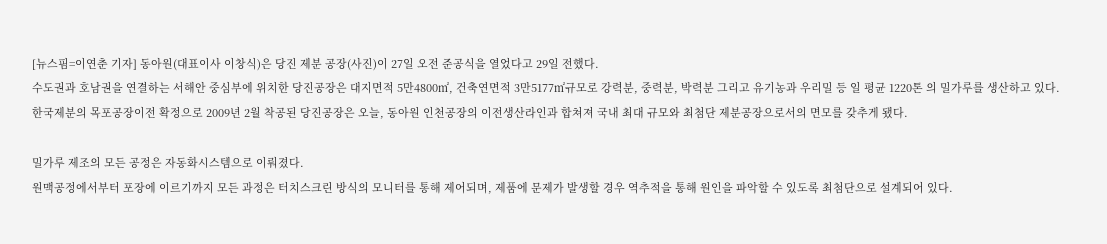[뉴스핌=이연춘 기자] 동아원(대표이사 이창식)은 당진 제분 공장(사진)이 27일 오전 준공식을 열었다고 29일 전했다.
수도권과 호남권을 연결하는 서해안 중심부에 위치한 당진공장은 대지면적 5만4800㎡, 건축연면적 3만5177㎡규모로 강력분, 중력분, 박력분 그리고 유기농과 우리밀 등 일 평균 1220톤 의 밀가루를 생산하고 있다.
한국제분의 목포공장이전 확정으로 2009년 2월 착공된 당진공장은 오늘, 동아원 인천공장의 이전생산라인과 합쳐져 국내 최대 규모와 최첨단 제분공장으로서의 면모를 갖추게 됐다.

밀가루 제조의 모든 공정은 자동화시스템으로 이뤄졌다.
원맥공정에서부터 포장에 이르기까지 모든 과정은 터치스크린 방식의 모니터를 통해 제어되며, 제품에 문제가 발생할 경우 역추적을 통해 원인을 파악할 수 있도록 최첨단으로 설계되어 있다.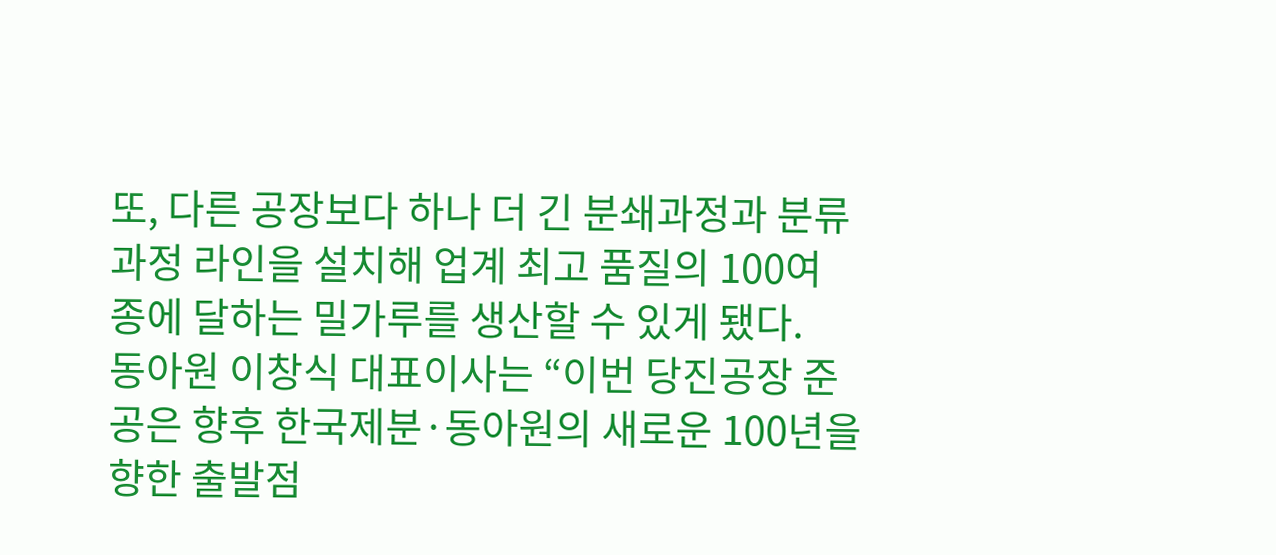또, 다른 공장보다 하나 더 긴 분쇄과정과 분류과정 라인을 설치해 업계 최고 품질의 100여 종에 달하는 밀가루를 생산할 수 있게 됐다.
동아원 이창식 대표이사는 “이번 당진공장 준공은 향후 한국제분·동아원의 새로운 100년을 향한 출발점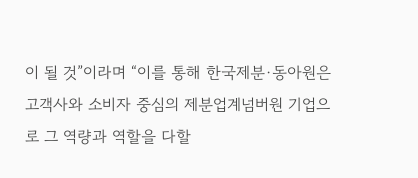이 될 것”이라며 “이를 통해 한국제분·동아원은 고객사와 소비자 중심의 제분업계넘버원 기업으로 그 역량과 역할을 다할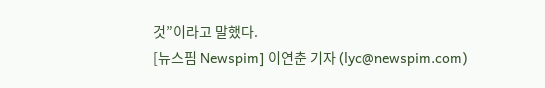것”이라고 말했다.
[뉴스핌 Newspim] 이연춘 기자 (lyc@newspim.com)